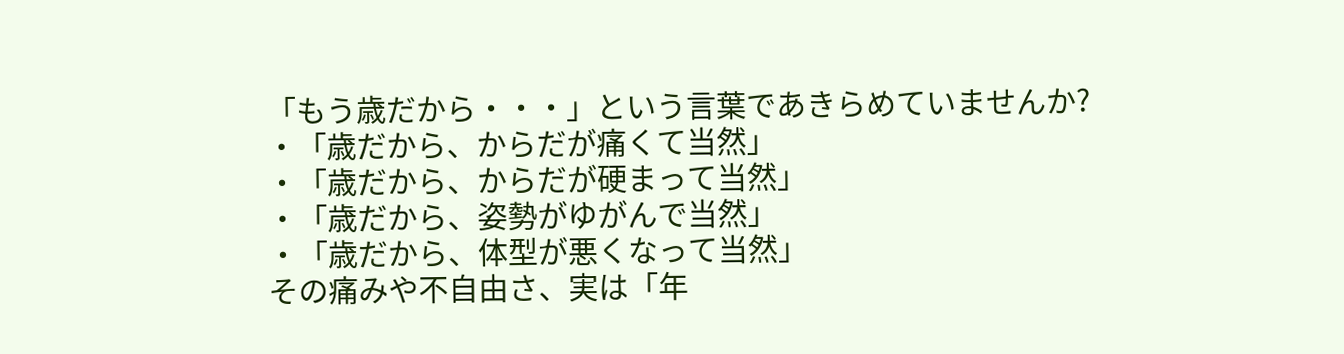「もう歳だから・・・」という言葉であきらめていませんか?
・「歳だから、からだが痛くて当然」
・「歳だから、からだが硬まって当然」
・「歳だから、姿勢がゆがんで当然」
・「歳だから、体型が悪くなって当然」
その痛みや不自由さ、実は「年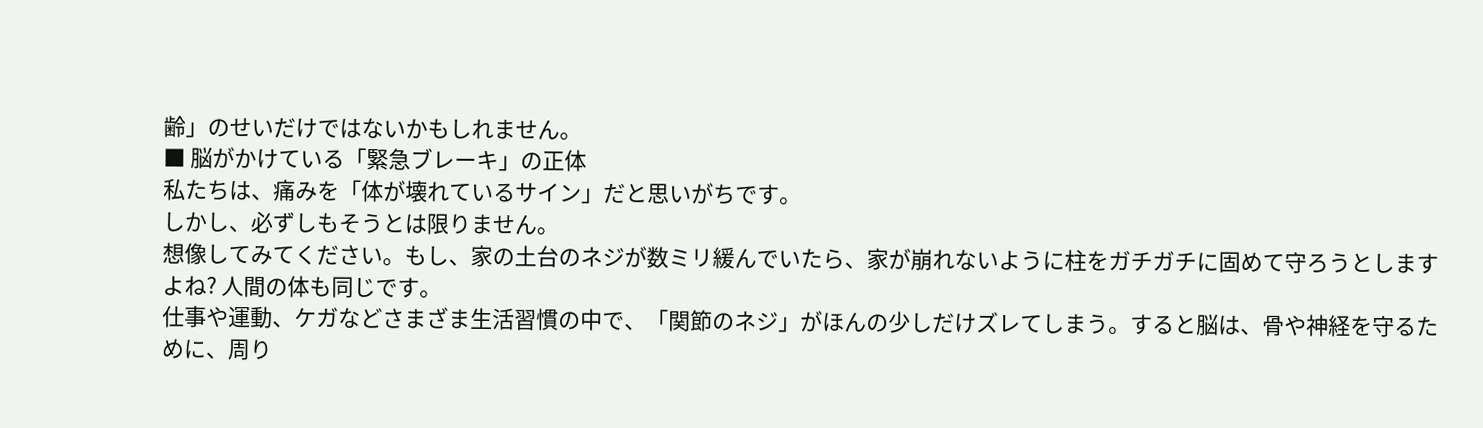齢」のせいだけではないかもしれません。
■ 脳がかけている「緊急ブレーキ」の正体
私たちは、痛みを「体が壊れているサイン」だと思いがちです。
しかし、必ずしもそうとは限りません。
想像してみてください。もし、家の土台のネジが数ミリ緩んでいたら、家が崩れないように柱をガチガチに固めて守ろうとしますよね? 人間の体も同じです。
仕事や運動、ケガなどさまざま生活習慣の中で、「関節のネジ」がほんの少しだけズレてしまう。すると脳は、骨や神経を守るために、周り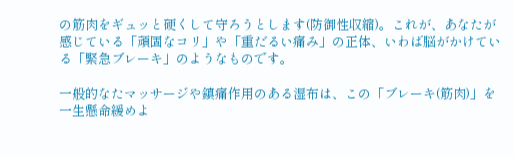の筋肉をギュッと硬くして守ろうとします(防御性収縮)。これが、あなたが感じている「頑固なコリ」や「重だるい痛み」の正体、いわば脳がかけている「緊急ブレーキ」のようなものです。

一般的なたマッサージや鎮痛作用のある湿布は、この「ブレーキ(筋肉)」を一生懸命緩めよ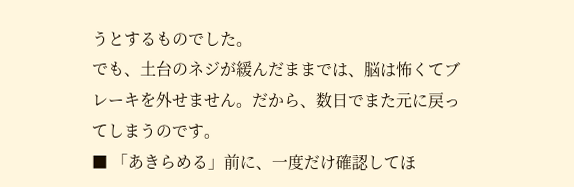うとするものでした。
でも、土台のネジが緩んだままでは、脳は怖くてブレーキを外せません。だから、数日でまた元に戻ってしまうのです。
■ 「あきらめる」前に、一度だけ確認してほ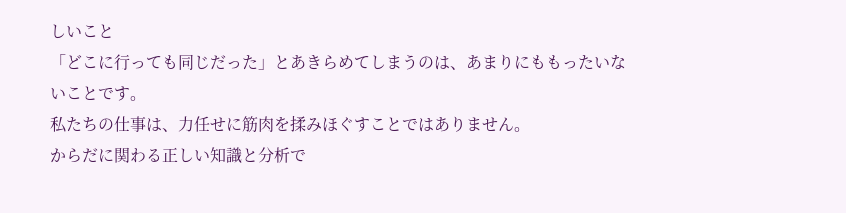しいこと
「どこに行っても同じだった」とあきらめてしまうのは、あまりにももったいないことです。
私たちの仕事は、力任せに筋肉を揉みほぐすことではありません。
からだに関わる正しい知識と分析で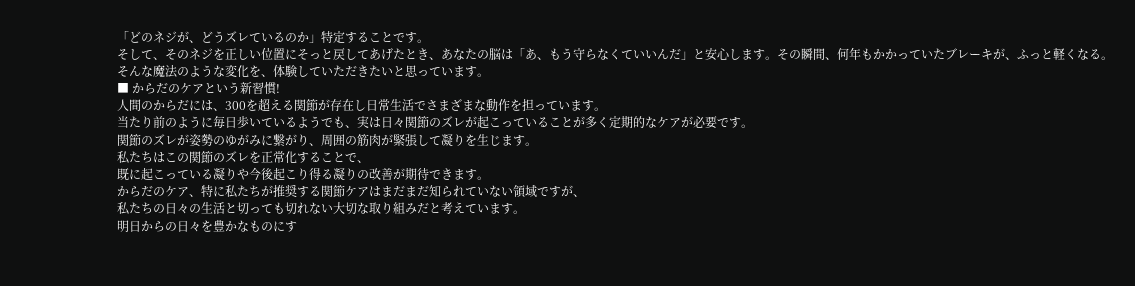「どのネジが、どうズレているのか」特定することです。
そして、そのネジを正しい位置にそっと戻してあげたとき、あなたの脳は「あ、もう守らなくていいんだ」と安心します。その瞬間、何年もかかっていたブレーキが、ふっと軽くなる。
そんな魔法のような変化を、体験していただきたいと思っています。
■ からだのケアという新習慣!
人間のからだには、300を超える関節が存在し日常生活でさまざまな動作を担っています。
当たり前のように毎日歩いているようでも、実は日々関節のズレが起こっていることが多く定期的なケアが必要です。
関節のズレが姿勢のゆがみに繋がり、周囲の筋肉が緊張して凝りを生じます。
私たちはこの関節のズレを正常化することで、
既に起こっている凝りや今後起こり得る凝りの改善が期待できます。
からだのケア、特に私たちが推奨する関節ケアはまだまだ知られていない領域ですが、
私たちの日々の生活と切っても切れない大切な取り組みだと考えています。
明日からの日々を豊かなものにす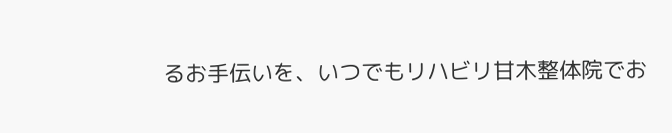るお手伝いを、いつでもリハビリ甘木整体院でお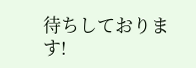待ちしております!